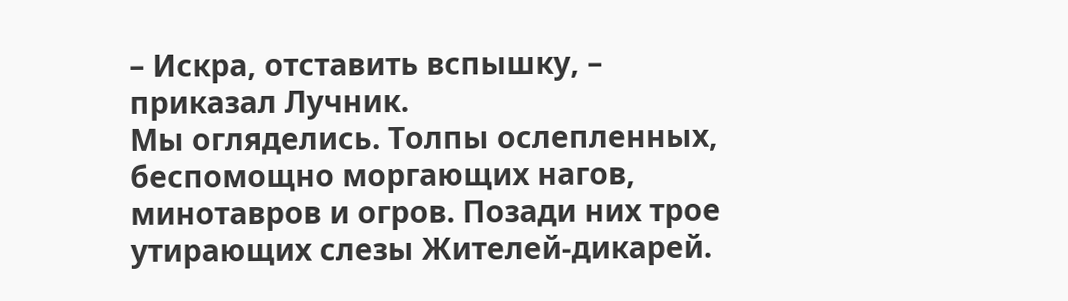– Искра, отставить вспышку, – приказал Лучник.
Мы огляделись. Толпы ослепленных, беспомощно моргающих нагов, минотавров и огров. Позади них трое утирающих слезы Жителей-дикарей.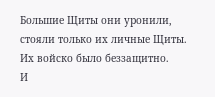Большие Щиты они уронили, стояли только их личные Щиты. Их войско было беззащитно.
И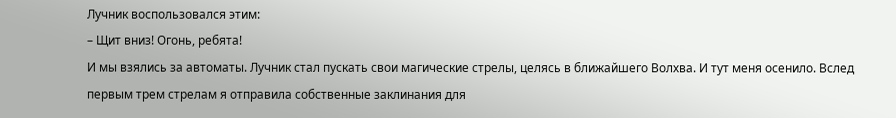Лучник воспользовался этим:
– Щит вниз! Огонь, ребята!
И мы взялись за автоматы. Лучник стал пускать свои магические стрелы, целясь в ближайшего Волхва. И тут меня осенило. Вслед первым трем стрелам я отправила собственные заклинания для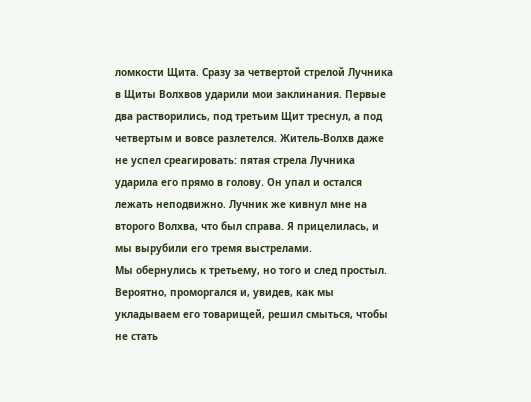ломкости Щита. Сразу за четвертой стрелой Лучника в Щиты Волхвов ударили мои заклинания. Первые два растворились, под третьим Щит треснул, а под четвертым и вовсе разлетелся. Житель-Волхв даже не успел среагировать: пятая стрела Лучника ударила его прямо в голову. Он упал и остался лежать неподвижно. Лучник же кивнул мне на второго Волхва, что был справа. Я прицелилась, и мы вырубили его тремя выстрелами.
Мы обернулись к третьему, но того и след простыл. Вероятно, проморгался и, увидев, как мы укладываем его товарищей, решил смыться, чтобы не стать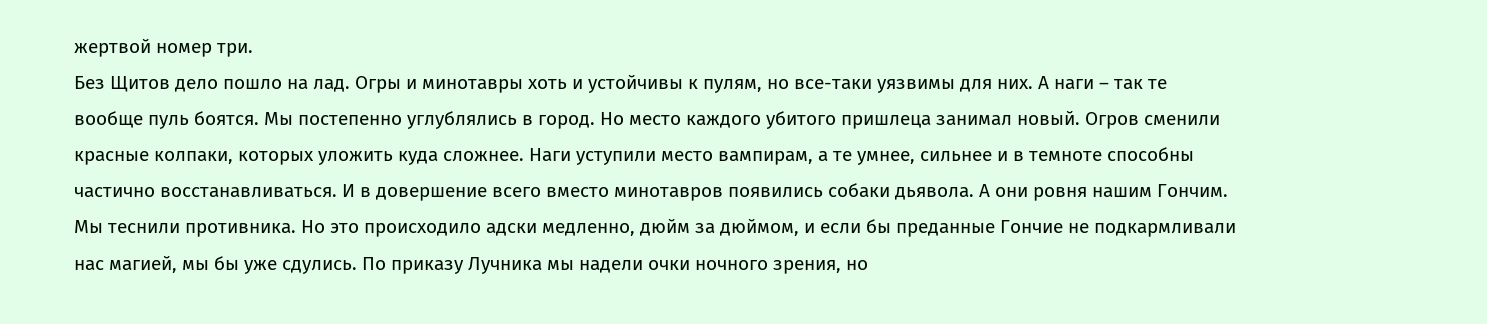жертвой номер три.
Без Щитов дело пошло на лад. Огры и минотавры хоть и устойчивы к пулям, но все-таки уязвимы для них. А наги – так те вообще пуль боятся. Мы постепенно углублялись в город. Но место каждого убитого пришлеца занимал новый. Огров сменили красные колпаки, которых уложить куда сложнее. Наги уступили место вампирам, а те умнее, сильнее и в темноте способны частично восстанавливаться. И в довершение всего вместо минотавров появились собаки дьявола. А они ровня нашим Гончим.
Мы теснили противника. Но это происходило адски медленно, дюйм за дюймом, и если бы преданные Гончие не подкармливали нас магией, мы бы уже сдулись. По приказу Лучника мы надели очки ночного зрения, но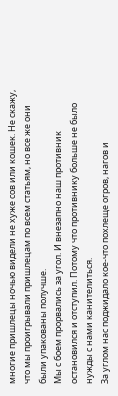многие пришлецы ночью видели не хуже сов или кошек. Не скажу, что мы проигрывали пришлецам по всем статьям, но все же они были упакованы получше.
Мы с боем прорвались за угол. И внезапно наш противник остановился и отступил. Потому что противнику больше не было нужды с нами канителиться.
За углом нас поджидало кое-что похлеще огров, нагов и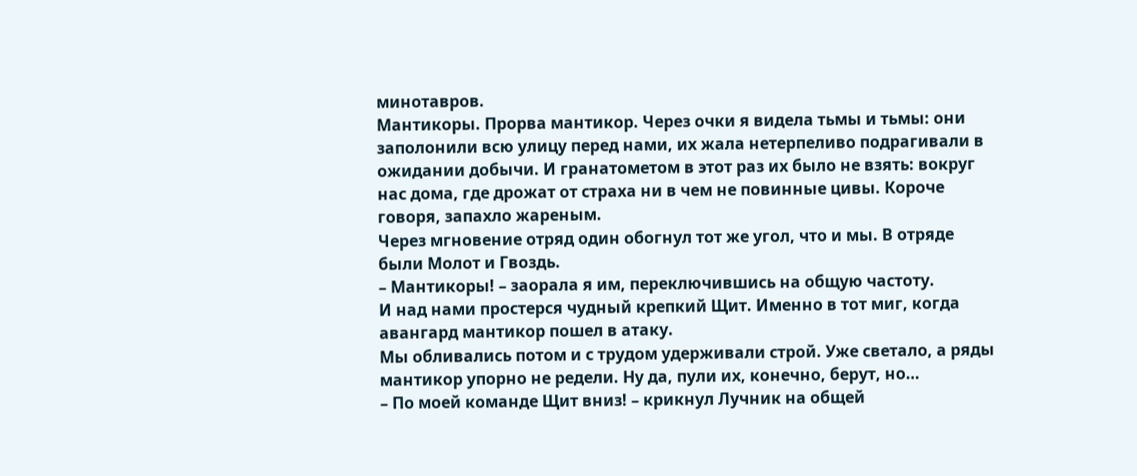минотавров.
Мантикоры. Прорва мантикор. Через очки я видела тьмы и тьмы: они заполонили всю улицу перед нами, их жала нетерпеливо подрагивали в ожидании добычи. И гранатометом в этот раз их было не взять: вокруг нас дома, где дрожат от страха ни в чем не повинные цивы. Короче говоря, запахло жареным.
Через мгновение отряд один обогнул тот же угол, что и мы. В отряде были Молот и Гвоздь.
– Мантикоры! – заорала я им, переключившись на общую частоту.
И над нами простерся чудный крепкий Щит. Именно в тот миг, когда авангард мантикор пошел в атаку.
Мы обливались потом и с трудом удерживали строй. Уже светало, а ряды мантикор упорно не редели. Ну да, пули их, конечно, берут, но…
– По моей команде Щит вниз! – крикнул Лучник на общей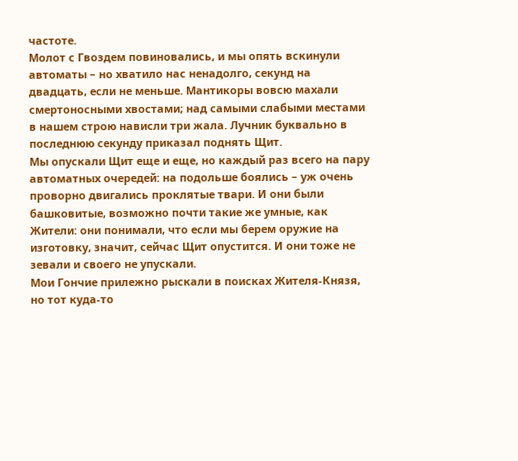частоте.
Молот с Гвоздем повиновались, и мы опять вскинули автоматы – но хватило нас ненадолго, секунд на двадцать, если не меньше. Мантикоры вовсю махали смертоносными хвостами; над самыми слабыми местами в нашем строю нависли три жала. Лучник буквально в последнюю секунду приказал поднять Щит.
Мы опускали Щит еще и еще, но каждый раз всего на пару автоматных очередей: на подольше боялись – уж очень проворно двигались проклятые твари. И они были башковитые, возможно почти такие же умные, как Жители: они понимали, что если мы берем оружие на изготовку, значит, сейчас Щит опустится. И они тоже не зевали и своего не упускали.
Мои Гончие прилежно рыскали в поисках Жителя-Князя, но тот куда-то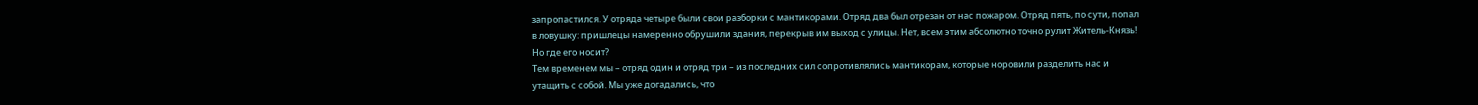запропастился. У отряда четыре были свои разборки с мантикорами. Отряд два был отрезан от нас пожаром. Отряд пять, по сути, попал в ловушку: пришлецы намеренно обрушили здания, перекрыв им выход с улицы. Нет, всем этим абсолютно точно рулит Житель-Князь! Но где его носит?
Тем временем мы – отряд один и отряд три – из последних сил сопротивлялись мантикорам, которые норовили разделить нас и утащить с собой. Мы уже догадались, что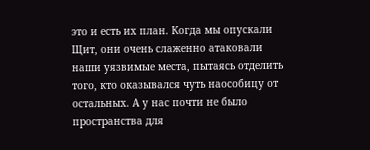это и есть их план. Когда мы опускали Щит, они очень слаженно атаковали наши уязвимые места, пытаясь отделить того, кто оказывался чуть наособицу от остальных. А у нас почти не было пространства для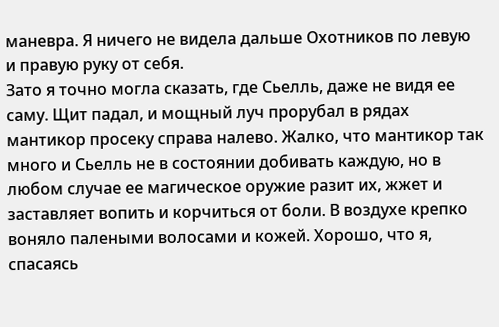маневра. Я ничего не видела дальше Охотников по левую и правую руку от себя.
Зато я точно могла сказать, где Сьелль, даже не видя ее саму. Щит падал, и мощный луч прорубал в рядах мантикор просеку справа налево. Жалко, что мантикор так много и Сьелль не в состоянии добивать каждую, но в любом случае ее магическое оружие разит их, жжет и заставляет вопить и корчиться от боли. В воздухе крепко воняло палеными волосами и кожей. Хорошо, что я, спасаясь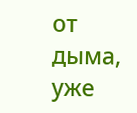от дыма, уже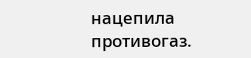нацепила противогаз.